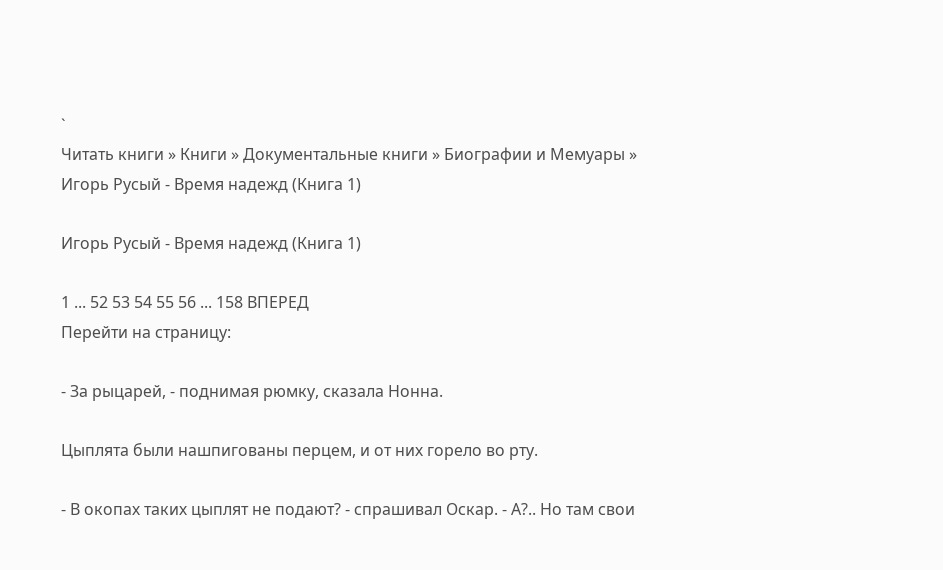`
Читать книги » Книги » Документальные книги » Биографии и Мемуары » Игорь Русый - Время надежд (Книга 1)

Игорь Русый - Время надежд (Книга 1)

1 ... 52 53 54 55 56 ... 158 ВПЕРЕД
Перейти на страницу:

- За рыцарей, - поднимая рюмку, сказала Нонна.

Цыплята были нашпигованы перцем, и от них горело во рту.

- В окопах таких цыплят не подают? - спрашивал Оскар. - А?.. Но там свои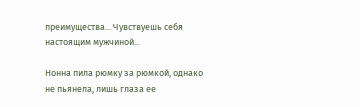преимущества... Чувствуешь себя настоящим мужчиной...

Нонна пила рюмку за рюмкой, однако не пьянела, лишь глаза ее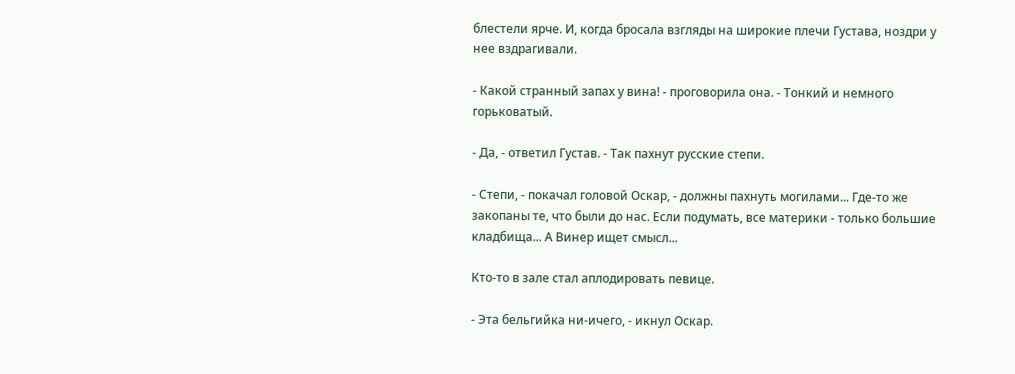блестели ярче. И, когда бросала взгляды на широкие плечи Густава, ноздри у нее вздрагивали.

- Какой странный запах у вина! - проговорила она. - Тонкий и немного горьковатый.

- Да, - ответил Густав. - Так пахнут русские степи.

- Степи, - покачал головой Оскар, - должны пахнуть могилами... Где-то же закопаны те, что были до нас. Если подумать, все материки - только большие кладбища... А Винер ищет смысл...

Кто-то в зале стал аплодировать певице.

- Эта бельгийка ни-ичего, - икнул Оскар.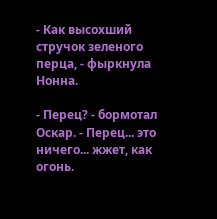- Как высохший стручок зеленого перца, - фыркнула Нонна.

- Перец? - бормотал Оскар. - Перец... это ничего... жжет, как огонь.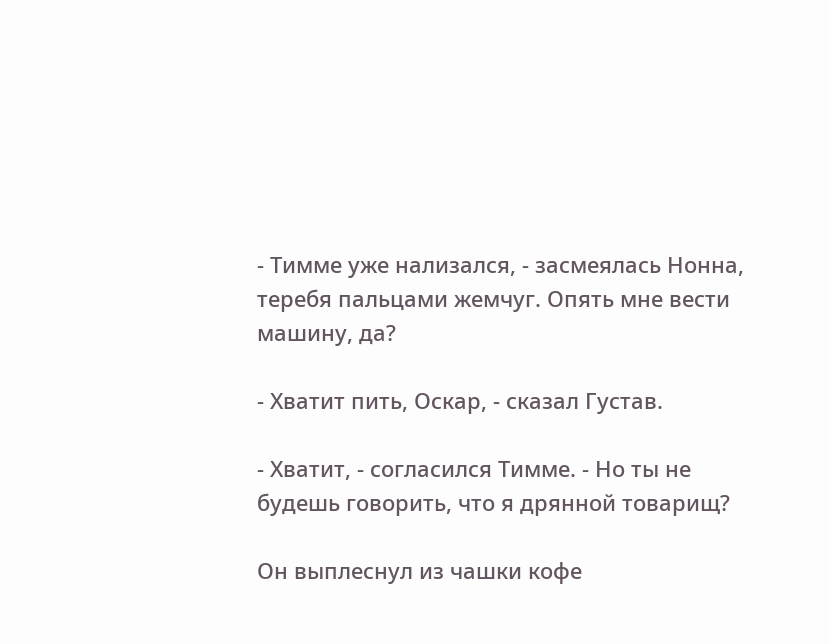- Тимме уже нализался, - засмеялась Нонна, теребя пальцами жемчуг. Опять мне вести машину, да?

- Хватит пить, Оскар, - сказал Густав.

- Хватит, - согласился Тимме. - Но ты не будешь говорить, что я дрянной товарищ?

Он выплеснул из чашки кофе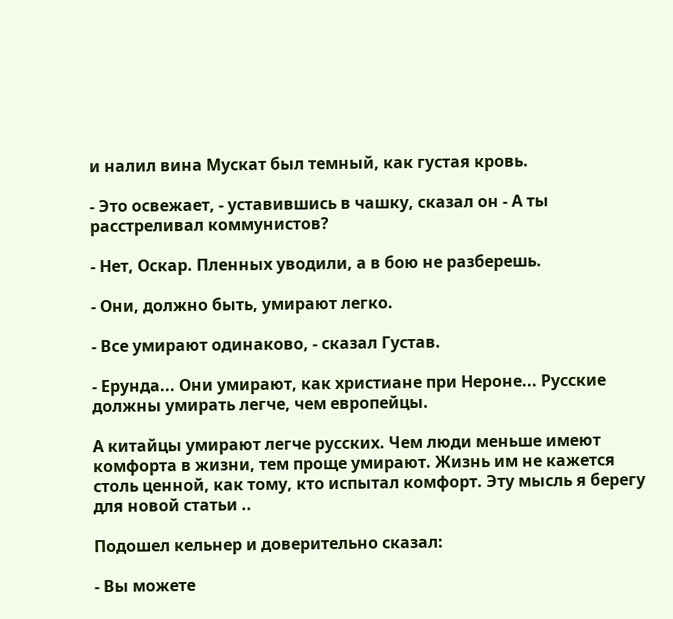и налил вина Мускат был темный, как густая кровь.

- Это освежает, - уставившись в чашку, сказал он - А ты расстреливал коммунистов?

- Нет, Оскар. Пленных уводили, а в бою не разберешь.

- Они, должно быть, умирают легко.

- Все умирают одинаково, - сказал Густав.

- Ерунда... Они умирают, как христиане при Нероне... Русские должны умирать легче, чем европейцы.

А китайцы умирают легче русских. Чем люди меньше имеют комфорта в жизни, тем проще умирают. Жизнь им не кажется столь ценной, как тому, кто испытал комфорт. Эту мысль я берегу для новой статьи ..

Подошел кельнер и доверительно сказал:

- Вы можете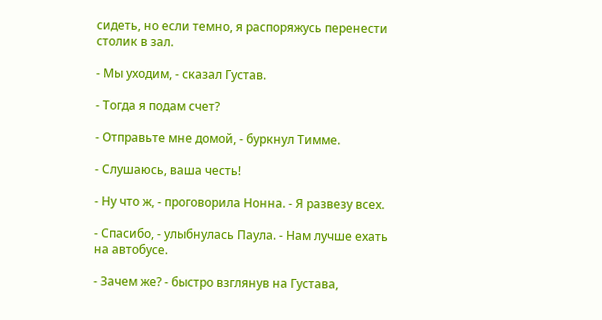сидеть, но если темно, я распоряжусь перенести столик в зал.

- Мы уходим, - сказал Густав.

- Тогда я подам счет?

- Отправьте мне домой, - буркнул Тимме.

- Слушаюсь, ваша честь!

- Ну что ж, - проговорила Нонна. - Я развезу всех.

- Спасибо, - улыбнулась Паула. - Нам лучше ехать на автобусе.

- Зачем же? - быстро взглянув на Густава,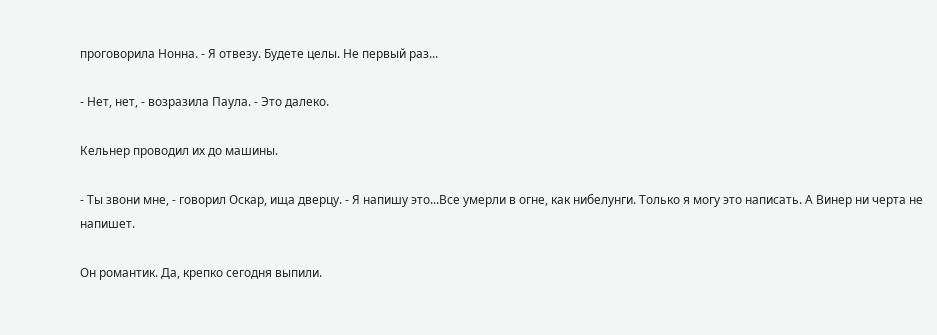проговорила Нонна. - Я отвезу. Будете целы. Не первый раз...

- Нет, нет, - возразила Паула. - Это далеко.

Кельнер проводил их до машины.

- Ты звони мне, - говорил Оскар, ища дверцу. - Я напишу это...Все умерли в огне, как нибелунги. Только я могу это написать. А Винер ни черта не напишет.

Он романтик. Да, крепко сегодня выпили.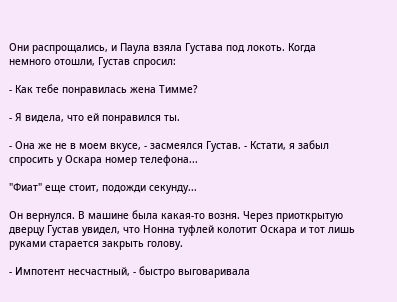Они распрощались, и Паула взяла Густава под локоть. Когда немного отошли, Густав спросил:

- Как тебе понравилась жена Тимме?

- Я видела, что ей понравился ты.

- Она же не в моем вкусе, - засмеялся Густав. - Кстати, я забыл спросить у Оскара номер телефона...

"Фиат" еще стоит, подожди секунду...

Он вернулся. В машине была какая-то возня. Через приоткрытую дверцу Густав увидел, что Нонна туфлей колотит Оскара и тот лишь руками старается закрыть голову.

- Импотент несчастный, - быстро выговаривала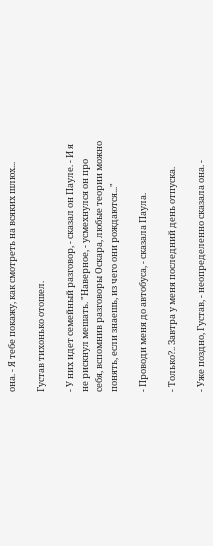она. - Я тебе покажу, как смотреть на всяких шлюх...

Густав тихонько отошел.

- У них идет семейный разговор, - сказал он Пауле. - И я не рискнул мешать. "Наверное, - усмехнулся он про себя, вспомнив разговоры Оскара, любые теории можно понять, если знаешь, из чего они рождаются..."

- Проводи меня до автобуса, - сказала Паула.

- Только?.. Завтра у меня последний день отпуска.

- Уже поздно, Густав, - неопределенно сказала она. -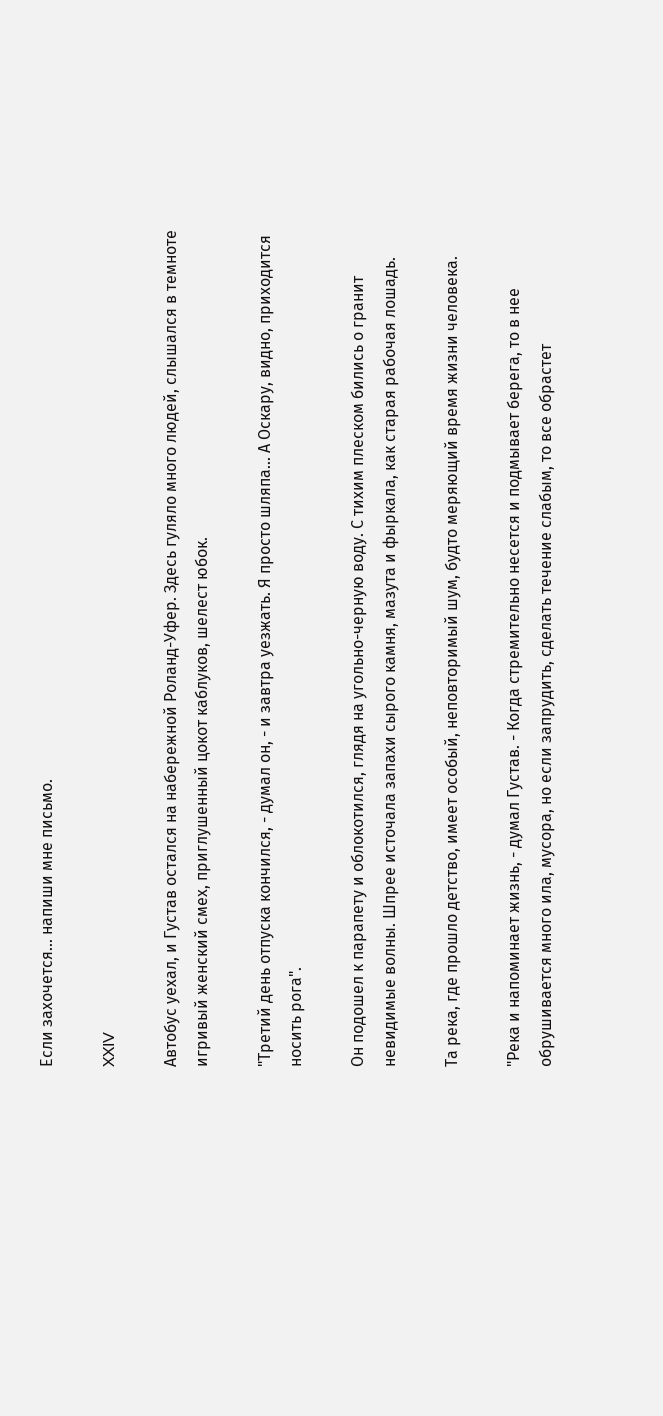Если захочется... напиши мне письмо.

XXIV

Автобус уехал, и Густав остался на набережной Роланд-Уфер. Здесь гуляло много людей, слышался в темноте игривый женский смех, приглушенный цокот каблуков, шелест юбок.

"Третий день отпуска кончился, - думал он, - и завтра уезжать. Я просто шляпа... А Оскару, видно, приходится носить рога".

Он подошел к парапету и облокотился, глядя на угольно-черную воду. С тихим плеском бились о гранит невидимые волны. Шпрее источала запахи сырого камня, мазута и фыркала, как старая рабочая лошадь.

Та река, где прошло детство, имеет особый, неповторимый шум, будто меряющий время жизни человека.

"Река и напоминает жизнь, - думал Густав. - Когда стремительно несется и подмывает берега, то в нее обрушивается много ила, мусора, но если запрудить, сделать течение слабым, то все обрастет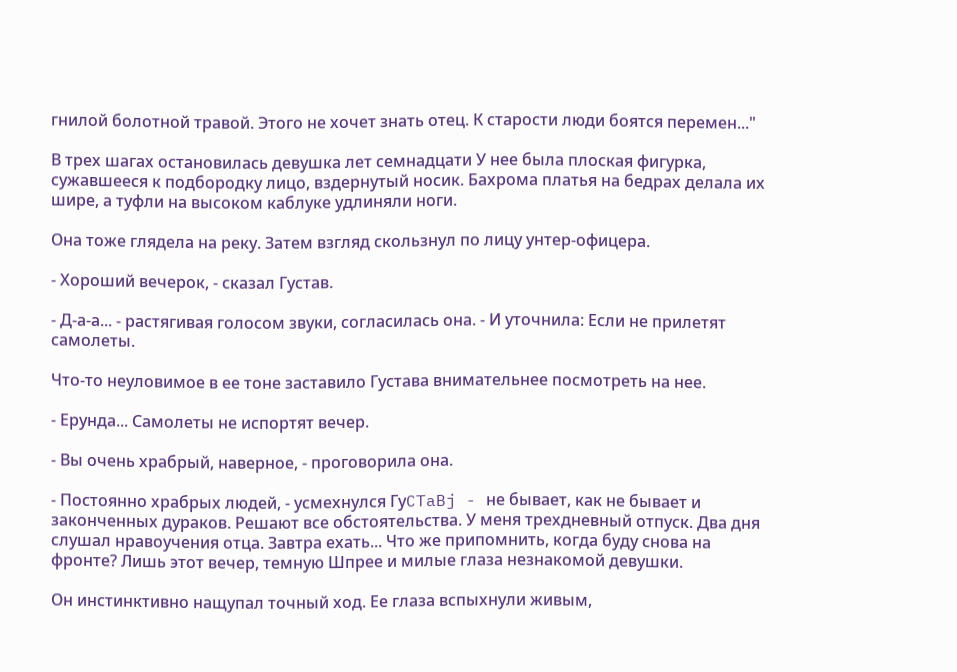гнилой болотной травой. Этого не хочет знать отец. К старости люди боятся перемен..."

В трех шагах остановилась девушка лет семнадцати У нее была плоская фигурка, сужавшееся к подбородку лицо, вздернутый носик. Бахрома платья на бедрах делала их шире, а туфли на высоком каблуке удлиняли ноги.

Она тоже глядела на реку. Затем взгляд скользнул по лицу унтер-офицера.

- Хороший вечерок, - сказал Густав.

- Д-а-а... - растягивая голосом звуки, согласилась она. - И уточнила: Если не прилетят самолеты.

Что-то неуловимое в ее тоне заставило Густава внимательнее посмотреть на нее.

- Ерунда... Самолеты не испортят вечер.

- Вы очень храбрый, наверное, - проговорила она.

- Постоянно храбрых людей, - усмехнулся ГуCTaBj - не бывает, как не бывает и законченных дураков. Решают все обстоятельства. У меня трехдневный отпуск. Два дня слушал нравоучения отца. Завтра ехать... Что же припомнить, когда буду снова на фронте? Лишь этот вечер, темную Шпрее и милые глаза незнакомой девушки.

Он инстинктивно нащупал точный ход. Ее глаза вспыхнули живым,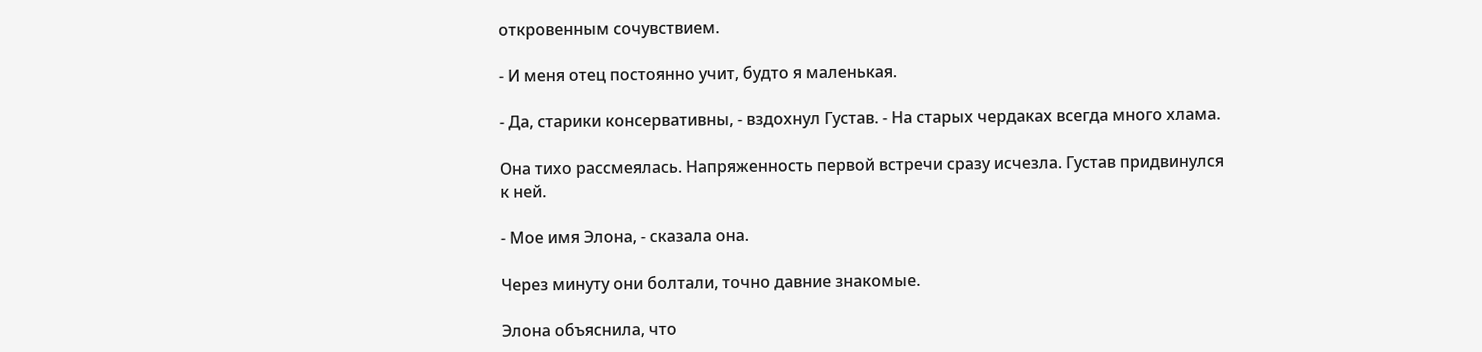откровенным сочувствием.

- И меня отец постоянно учит, будто я маленькая.

- Да, старики консервативны, - вздохнул Густав. - На старых чердаках всегда много хлама.

Она тихо рассмеялась. Напряженность первой встречи сразу исчезла. Густав придвинулся к ней.

- Мое имя Элона, - сказала она.

Через минуту они болтали, точно давние знакомые.

Элона объяснила, что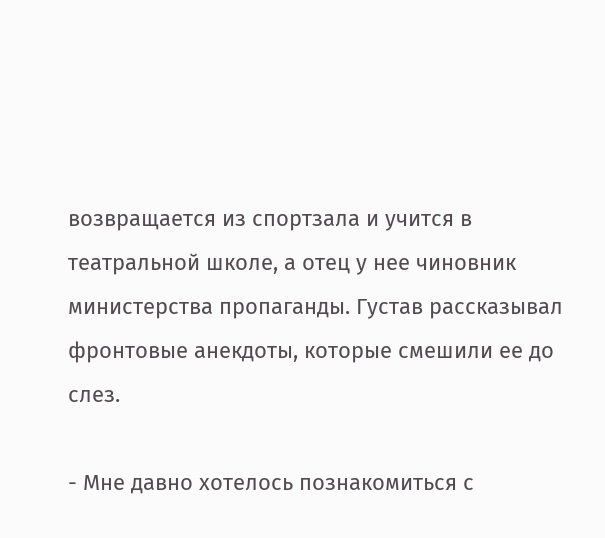возвращается из спортзала и учится в театральной школе, а отец у нее чиновник министерства пропаганды. Густав рассказывал фронтовые анекдоты, которые смешили ее до слез.

- Мне давно хотелось познакомиться с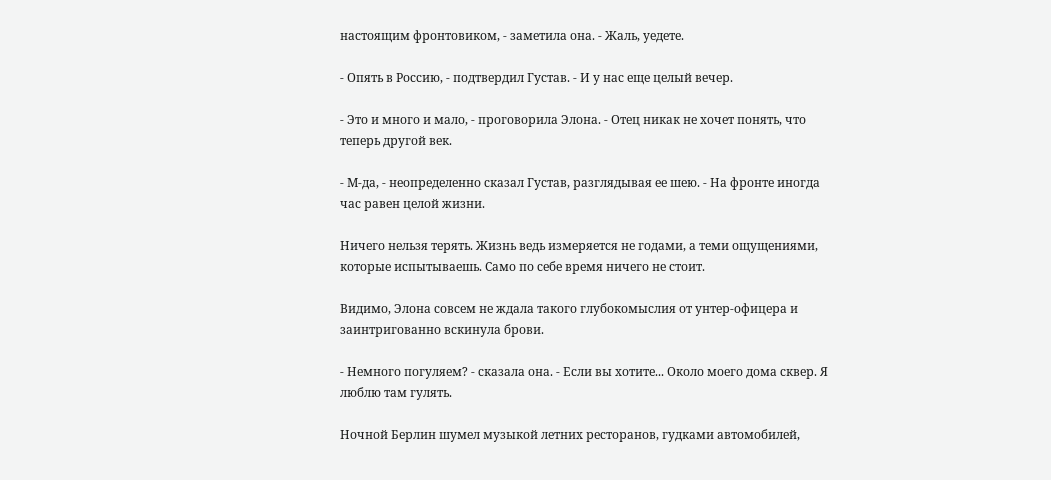настоящим фронтовиком, - заметила она. - Жаль, уедете.

- Опять в Россию, - подтвердил Густав. - И у нас еще целый вечер.

- Это и много и мало, - проговорила Элона. - Отец никак не хочет понять, что теперь другой век.

- М-да, - неопределенно сказал Густав, разглядывая ее шею. - На фронте иногда час равен целой жизни.

Ничего нельзя терять. Жизнь ведь измеряется не годами, а теми ощущениями, которые испытываешь. Само по себе время ничего не стоит.

Видимо, Элона совсем не ждала такого глубокомыслия от унтер-офицера и заинтригованно вскинула брови.

- Немного погуляем? - сказала она. - Если вы хотите... Около моего дома сквер. Я люблю там гулять.

Ночной Берлин шумел музыкой летних ресторанов, гудками автомобилей,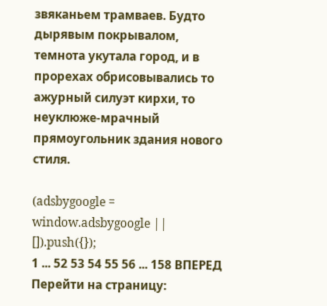звяканьем трамваев. Будто дырявым покрывалом, темнота укутала город, и в прорехах обрисовывались то ажурный силуэт кирхи, то неуклюже-мрачный прямоугольник здания нового стиля.

(adsbygoogle = window.adsbygoogle || []).push({});
1 ... 52 53 54 55 56 ... 158 ВПЕРЕД
Перейти на страницу: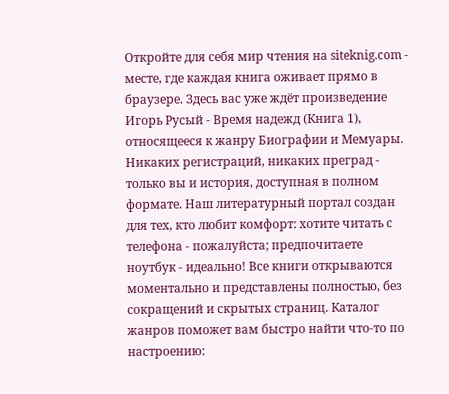Откройте для себя мир чтения на siteknig.com - месте, где каждая книга оживает прямо в браузере. Здесь вас уже ждёт произведение Игорь Русый - Время надежд (Книга 1), относящееся к жанру Биографии и Мемуары. Никаких регистраций, никаких преград - только вы и история, доступная в полном формате. Наш литературный портал создан для тех, кто любит комфорт: хотите читать с телефона - пожалуйста; предпочитаете ноутбук - идеально! Все книги открываются моментально и представлены полностью, без сокращений и скрытых страниц. Каталог жанров поможет вам быстро найти что-то по настроению: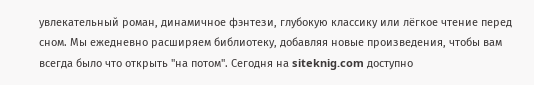увлекательный роман, динамичное фэнтези, глубокую классику или лёгкое чтение перед сном. Мы ежедневно расширяем библиотеку, добавляя новые произведения, чтобы вам всегда было что открыть "на потом". Сегодня на siteknig.com доступно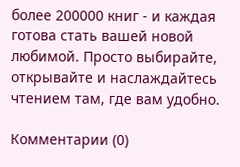более 200000 книг - и каждая готова стать вашей новой любимой. Просто выбирайте, открывайте и наслаждайтесь чтением там, где вам удобно.

Комментарии (0)